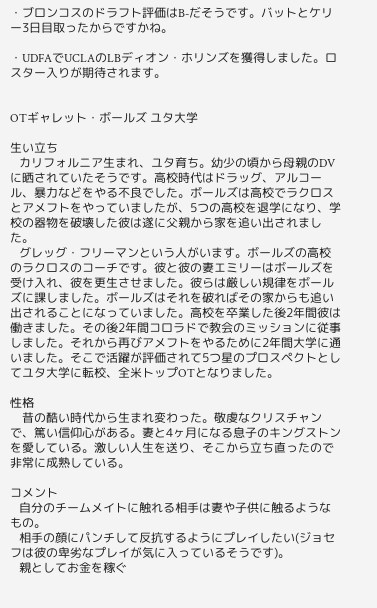・ブロンコスのドラフト評価はB-だそうです。バットとケリー3日目取ったからですかね。

・UDFAでUCLAのLBディオン・ホリンズを獲得しました。ロスター入りが期待されます。


OTギャレット・ボールズ ユタ大学

生い立ち
   カリフォルニア生まれ、ユタ育ち。幼少の頃から母親のDVに晒されていたそうです。高校時代はドラッグ、アルコール、暴力などをやる不良でした。ボールズは高校でラクロスとアメフトをやっていましたが、5つの高校を退学になり、学校の器物を破壊した彼は遂に父親から家を追い出されました。
   グレッグ・フリーマンという人がいます。ボールズの高校のラクロスのコーチです。彼と彼の妻エミリーはボールズを受け入れ、彼を更生させました。彼らは厳しい規律をボールズに課しました。ボールズはそれを破ればその家からも追い出されることになっていました。高校を卒業した後2年間彼は働きました。その後2年間コロラドで教会のミッションに従事しました。それから再びアメフトをやるために2年間大学に通いました。そこで活躍が評価されて5つ星のプロスペクトとしてユタ大学に転校、全米トップOTとなりました。

性格
    昔の酷い時代から生まれ変わった。敬虔なクリスチャンで、篤い信仰心がある。妻と4ヶ月になる息子のキングストンを愛している。激しい人生を送り、そこから立ち直ったので非常に成熟している。

コメント
   自分のチームメイトに触れる相手は妻や子供に触るようなもの。
   相手の顔にパンチして反抗するようにプレイしたい(ジョセフは彼の卑劣なプレイが気に入っているそうです)。
   親としてお金を稼ぐ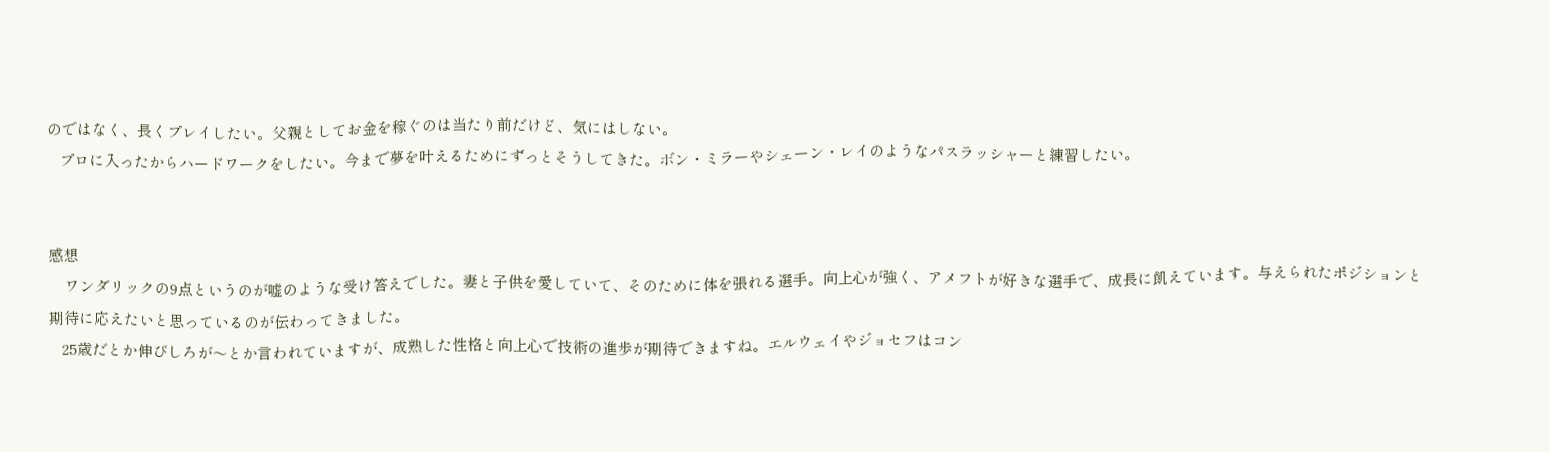のではなく、長くプレイしたい。父親としてお金を稼ぐのは当たり前だけど、気にはしない。
   プロに入ったからハードワークをしたい。今まで夢を叶えるためにずっとそうしてきた。ボン・ミラーやシェーン・レイのようなパスラッシャーと練習したい。


感想
    ワンダリックの9点というのが嘘のような受け答えでした。妻と子供を愛していて、そのために体を張れる選手。向上心が強く、アメフトが好きな選手で、成長に飢えています。与えられたポジションと期待に応えたいと思っているのが伝わってきました。
   25歳だとか伸びしろが〜とか言われていますが、成熟した性格と向上心で技術の進歩が期待できますね。エルウェイやジョセフはコン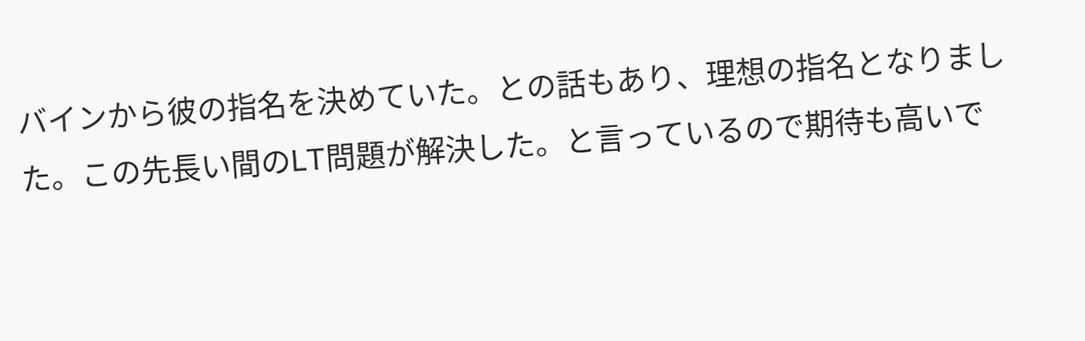バインから彼の指名を決めていた。との話もあり、理想の指名となりました。この先長い間のLT問題が解決した。と言っているので期待も高いで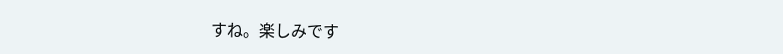すね。楽しみです